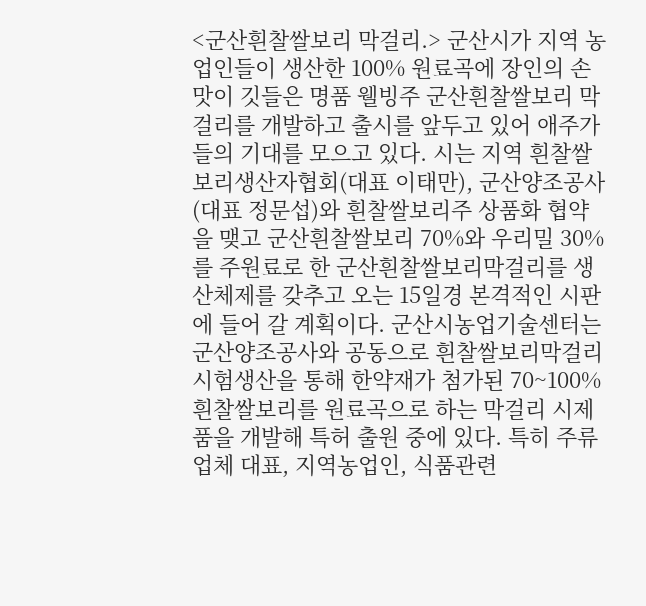<군산흰찰쌀보리 막걸리.> 군산시가 지역 농업인들이 생산한 100% 원료곡에 장인의 손맛이 깃들은 명품 웰빙주 군산흰찰쌀보리 막걸리를 개발하고 출시를 앞두고 있어 애주가들의 기대를 모으고 있다. 시는 지역 흰찰쌀보리생산자협회(대표 이태만), 군산양조공사(대표 정문섭)와 흰찰쌀보리주 상품화 협약을 맺고 군산흰찰쌀보리 70%와 우리밀 30%를 주원료로 한 군산흰찰쌀보리막걸리를 생산체제를 갖추고 오는 15일경 본격적인 시판에 들어 갈 계획이다. 군산시농업기술센터는 군산양조공사와 공동으로 흰찰쌀보리막걸리 시험생산을 통해 한약재가 첨가된 70~100% 흰찰쌀보리를 원료곡으로 하는 막걸리 시제품을 개발해 특허 출원 중에 있다. 특히 주류업체 대표, 지역농업인, 식품관련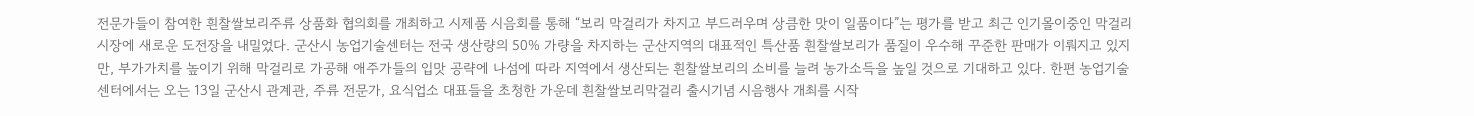전문가들이 참여한 흰찰쌀보리주류 상품화 협의회를 개최하고 시제품 시음회를 통해 “보리 막걸리가 차지고 부드러우며 상큼한 맛이 일품이다”는 평가를 받고 최근 인기몰이중인 막걸리 시장에 새로운 도전장을 내밀었다. 군산시 농업기술센터는 전국 생산량의 50% 가량을 차지하는 군산지역의 대표적인 특산품 흰찰쌀보리가 품질이 우수해 꾸준한 판매가 이뤄지고 있지만, 부가가치를 높이기 위해 막걸리로 가공해 애주가들의 입맛 공략에 나섬에 따라 지역에서 생산되는 흰찰쌀보리의 소비를 늘려 농가소득을 높일 것으로 기대하고 있다. 한편 농업기술센터에서는 오는 13일 군산시 관계관, 주류 전문가, 요식업소 대표들을 초청한 가운데 흰찰쌀보리막걸리 출시기념 시음행사 개최를 시작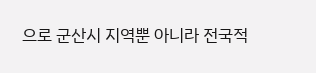으로 군산시 지역뿐 아니라 전국적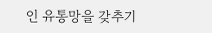인 유통망을 갖추기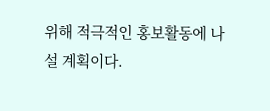위해 적극적인 홍보활동에 나설 계획이다.